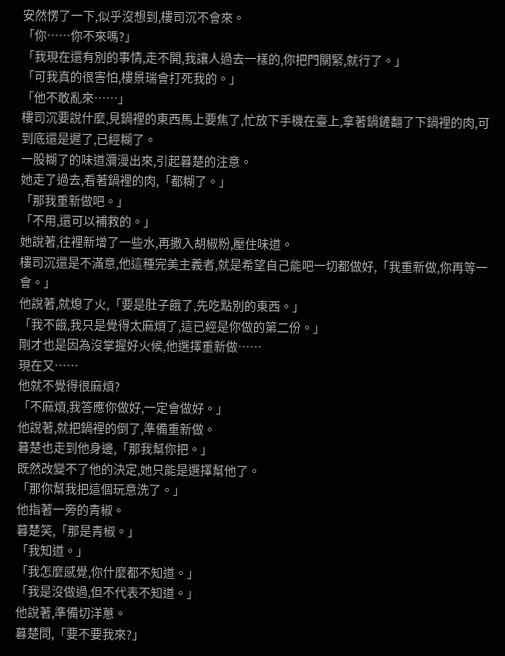安然愣了一下,似乎沒想到,樓司沉不會來。
「你……你不來嗎?」
「我現在還有別的事情,走不開,我讓人過去一樣的,你把門關緊,就行了。」
「可我真的很害怕,樓景瑞會打死我的。」
「他不敢亂來……」
樓司沉要說什麼,見鍋裡的東西馬上要焦了,忙放下手機在臺上,拿著鍋鏟翻了下鍋裡的肉,可到底還是遲了,已經糊了。
一股糊了的味道瀰漫出來,引起暮楚的注意。
她走了過去,看著鍋裡的肉,「都糊了。」
「那我重新做吧。」
「不用,還可以補救的。」
她說著,往裡新增了一些水,再撒入胡椒粉,壓住味道。
樓司沉還是不滿意,他這種完美主義者,就是希望自己能吧一切都做好,「我重新做,你再等一會。」
他說著,就熄了火,「要是肚子餓了,先吃點別的東西。」
「我不餓,我只是覺得太麻煩了,這已經是你做的第二份。」
剛才也是因為沒掌握好火候,他選擇重新做……
現在又……
他就不覺得很麻煩?
「不麻煩,我答應你做好,一定會做好。」
他說著,就把鍋裡的倒了,準備重新做。
暮楚也走到他身邊,「那我幫你把。」
既然改變不了他的決定,她只能是選擇幫他了。
「那你幫我把這個玩意洗了。」
他指著一旁的青椒。
暮楚笑,「那是青椒。」
「我知道。」
「我怎麼感覺,你什麼都不知道。」
「我是沒做過,但不代表不知道。」
他說著,準備切洋蔥。
暮楚問,「要不要我來?」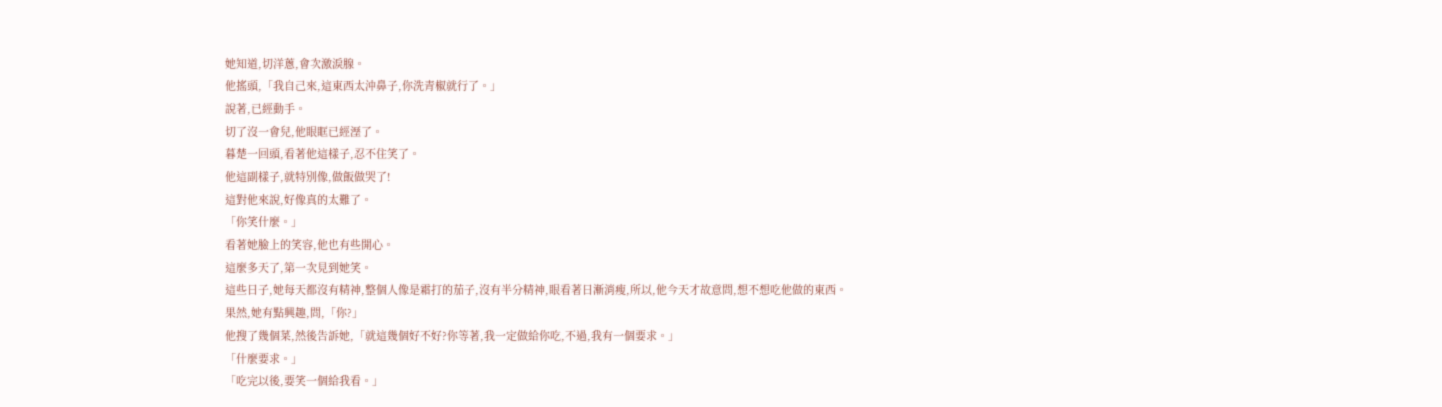她知道,切洋蔥,會次激淚腺。
他搖頭,「我自己來,這東西太沖鼻子,你洗青椒就行了。」
說著,已經動手。
切了沒一會兒,他眼眶已經溼了。
暮楚一回頭,看著他這樣子,忍不住笑了。
他這副樣子,就特別像,做飯做哭了!
這對他來說,好像真的太難了。
「你笑什麼。」
看著她臉上的笑容,他也有些開心。
這麼多天了,第一次見到她笑。
這些日子,她每天都沒有精神,整個人像是霜打的茄子,沒有半分精神,眼看著日漸消瘦,所以,他今天才故意問,想不想吃他做的東西。
果然,她有點興趣,問,「你?」
他搜了幾個菜,然後告訴她,「就這幾個好不好?你等著,我一定做給你吃,不過,我有一個要求。」
「什麼要求。」
「吃完以後,要笑一個給我看。」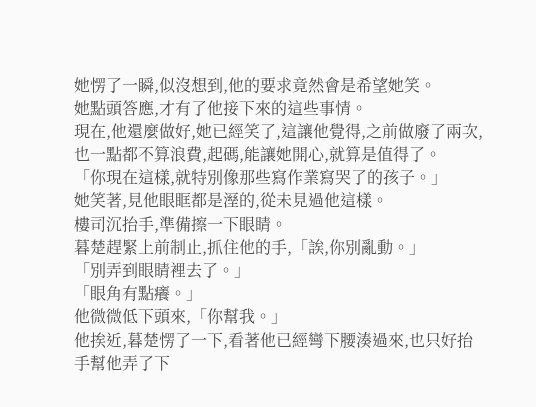她愣了一瞬,似沒想到,他的要求竟然會是希望她笑。
她點頭答應,才有了他接下來的這些事情。
現在,他還麼做好,她已經笑了,這讓他覺得,之前做廢了兩次,也一點都不算浪費,起碼,能讓她開心,就算是值得了。
「你現在這樣,就特別像那些寫作業寫哭了的孩子。」
她笑著,見他眼眶都是溼的,從未見過他這樣。
樓司沉抬手,準備擦一下眼睛。
暮楚趕緊上前制止,抓住他的手,「誒,你別亂動。」
「別弄到眼睛裡去了。」
「眼角有點癢。」
他微微低下頭來,「你幫我。」
他挨近,暮楚愣了一下,看著他已經彎下腰湊過來,也只好抬手幫他弄了下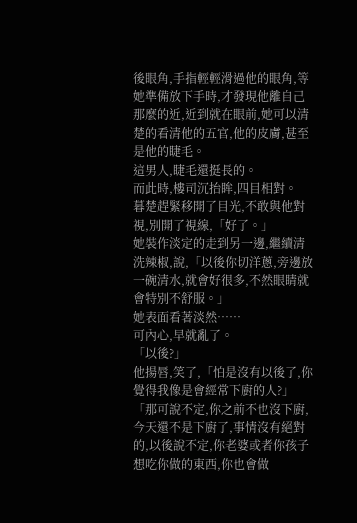後眼角,手指輕輕滑過他的眼角,等她準備放下手時,才發現他離自己那麼的近,近到就在眼前,她可以清楚的看清他的五官,他的皮膚,甚至是他的睫毛。
這男人,睫毛還挺長的。
而此時,樓司沉抬眸,四目相對。
暮楚趕緊移開了目光,不敢與他對視,別開了視線,「好了。」
她裝作淡定的走到另一邊,繼續清洗辣椒,說,「以後你切洋蔥,旁邊放一碗清水,就會好很多,不然眼睛就會特別不舒服。」
她表面看著淡然……
可內心,早就亂了。
「以後?」
他揚唇,笑了,「怕是沒有以後了,你覺得我像是會經常下廚的人?」
「那可說不定,你之前不也沒下廚,今天還不是下廚了,事情沒有絕對的,以後說不定,你老婆或者你孩子想吃你做的東西,你也會做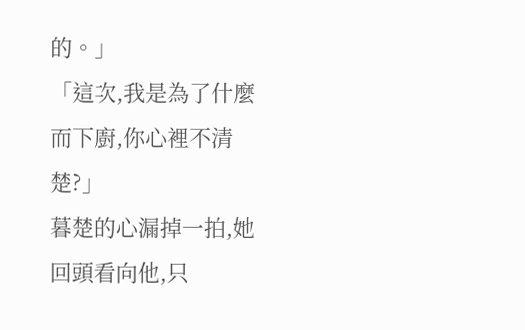的。」
「這次,我是為了什麼而下廚,你心裡不清楚?」
暮楚的心漏掉一拍,她回頭看向他,只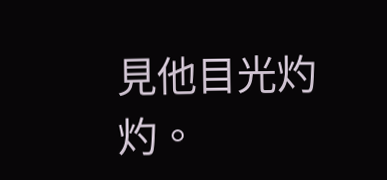見他目光灼灼。